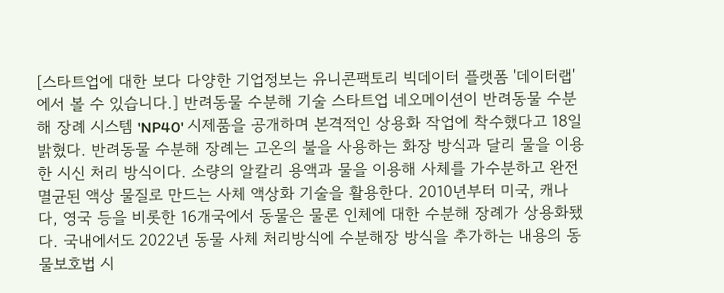[스타트업에 대한 보다 다양한 기업정보는 유니콘팩토리 빅데이터 플랫폼 '데이터랩'에서 볼 수 있습니다.] 반려동물 수분해 기술 스타트업 네오메이션이 반려동물 수분해 장례 시스템 'NP40' 시제품을 공개하며 본격적인 상용화 작업에 착수했다고 18일 밝혔다. 반려동물 수분해 장례는 고온의 불을 사용하는 화장 방식과 달리 물을 이용한 시신 처리 방식이다. 소량의 알칼리 용액과 물을 이용해 사체를 가수분하고 완전 멸균된 액상 물질로 만드는 사체 액상화 기술을 활용한다. 2010년부터 미국, 캐나다, 영국 등을 비롯한 16개국에서 동물은 물론 인체에 대한 수분해 장례가 상용화됐다. 국내에서도 2022년 동물 사체 처리방식에 수분해장 방식을 추가하는 내용의 동물보호법 시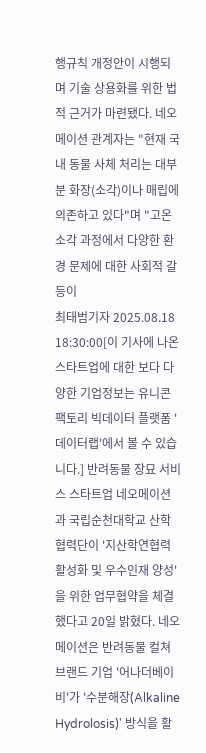행규칙 개정안이 시행되며 기술 상용화를 위한 법적 근거가 마련됐다. 네오메이션 관계자는 "현재 국내 동물 사체 처리는 대부분 화장(소각)이나 매립에 의존하고 있다"며 "고온 소각 과정에서 다양한 환경 문제에 대한 사회적 갈등이
최태범기자 2025.08.18 18:30:00[이 기사에 나온 스타트업에 대한 보다 다양한 기업정보는 유니콘팩토리 빅데이터 플랫폼 '데이터랩'에서 볼 수 있습니다.] 반려동물 장묘 서비스 스타트업 네오메이션과 국립순천대학교 산학협력단이 '지산학연협력 활성화 및 우수인재 양성'을 위한 업무협약을 체결했다고 20일 밝혔다. 네오메이션은 반려동물 컬쳐브랜드 기업 '어나더베이비'가 '수분해장(Alkaline Hydrolosis)' 방식을 활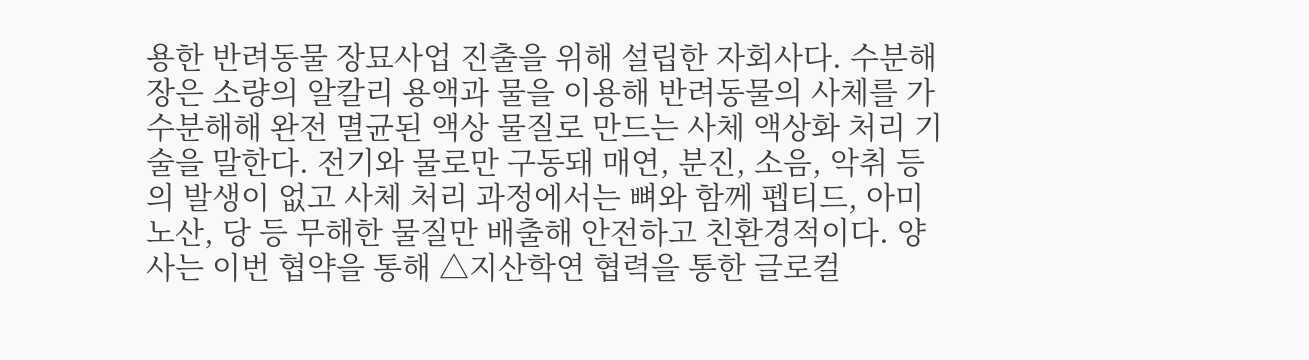용한 반려동물 장묘사업 진출을 위해 설립한 자회사다. 수분해장은 소량의 알칼리 용액과 물을 이용해 반려동물의 사체를 가수분해해 완전 멸균된 액상 물질로 만드는 사체 액상화 처리 기술을 말한다. 전기와 물로만 구동돼 매연, 분진, 소음, 악취 등의 발생이 없고 사체 처리 과정에서는 뼈와 함께 펩티드, 아미노산, 당 등 무해한 물질만 배출해 안전하고 친환경적이다. 양사는 이번 협약을 통해 △지산학연 협력을 통한 글로컬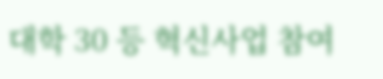대학 30 등 혁신사업 참여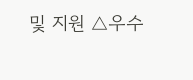및 지원 △우수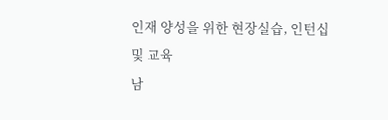인재 양성을 위한 현장실습, 인턴십 및 교육
남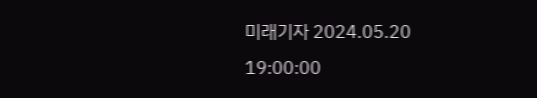미래기자 2024.05.20 19:00:00